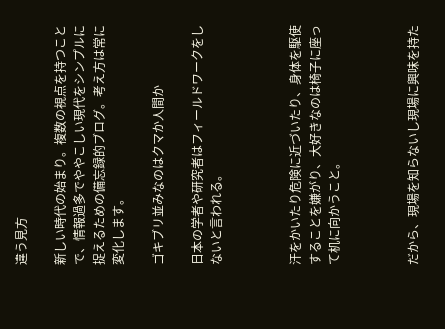違う見方

新しい時代の始まり。複数の視点を持つことで、情報過多でややこしい現代をシンプルに捉えるための備忘録的ブログ。考え方は常に変化します。

ゴキブリ並みなのはクマか人間か

日本の学者や研究者はフィールドワークをしないと言われる。



汗をかいたり危険に近づいたり、身体を駆使することを嫌がり、大好きなのは椅子に座って机に向かうこと。



だから、現場を知らないし現場に興味を持た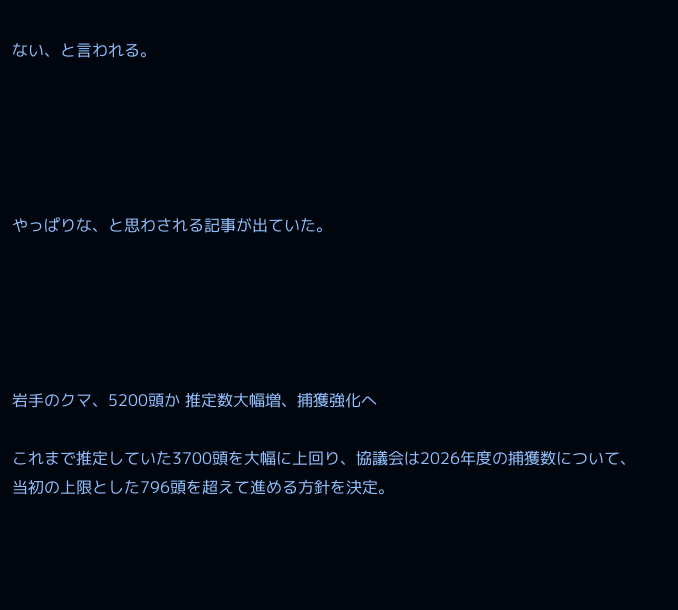ない、と言われる。





やっぱりな、と思わされる記事が出ていた。





岩手のクマ、5200頭か 推定数大幅増、捕獲強化へ

これまで推定していた3700頭を大幅に上回り、協議会は2026年度の捕獲数について、当初の上限とした796頭を超えて進める方針を決定。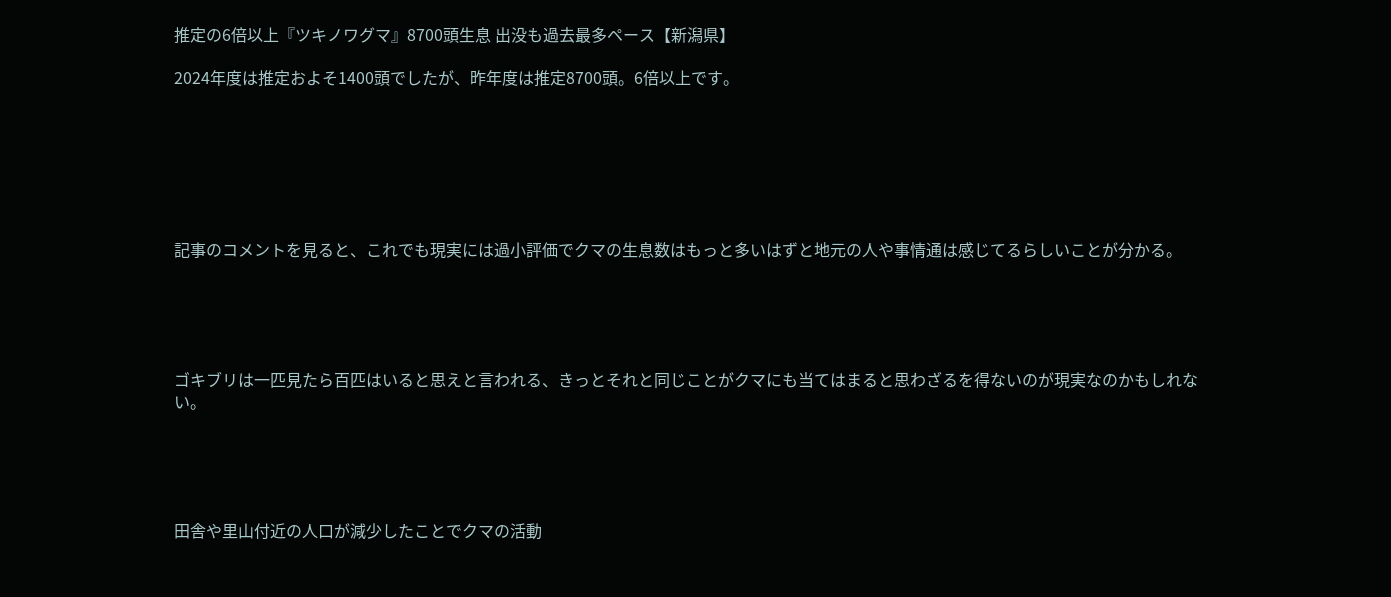推定の6倍以上『ツキノワグマ』8700頭生息 出没も過去最多ペース【新潟県】

2024年度は推定およそ1400頭でしたが、昨年度は推定8700頭。6倍以上です。







記事のコメントを見ると、これでも現実には過小評価でクマの生息数はもっと多いはずと地元の人や事情通は感じてるらしいことが分かる。





ゴキブリは一匹見たら百匹はいると思えと言われる、きっとそれと同じことがクマにも当てはまると思わざるを得ないのが現実なのかもしれない。





田舎や里山付近の人口が減少したことでクマの活動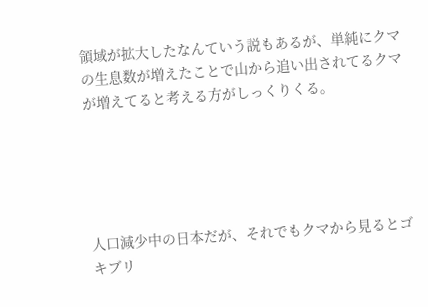領域が拡大したなんていう説もあるが、単純にクマの生息数が増えたことで山から追い出されてるクマが増えてると考える方がしっくりくる。





人口減少中の日本だが、それでもクマから見るとゴキブリ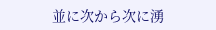並に次から次に湧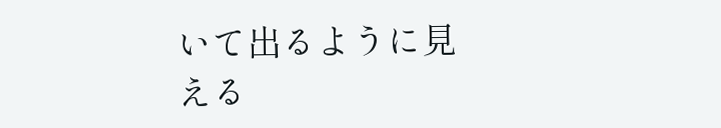いて出るように見える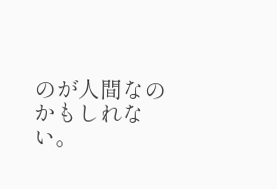のが人間なのかもしれない。